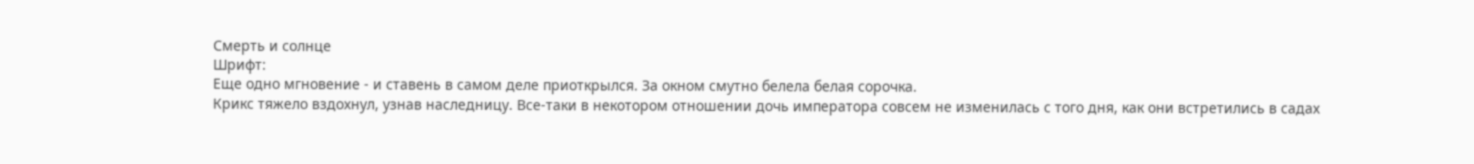Смерть и солнце
Шрифт:
Еще одно мгновение - и ставень в самом деле приоткрылся. За окном смутно белела белая сорочка.
Крикс тяжело вздохнул, узнав наследницу. Все-таки в некотором отношении дочь императора совсем не изменилась с того дня, как они встретились в садах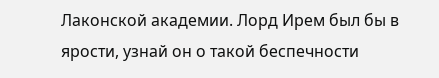Лаконской академии. Лорд Ирем был бы в ярости, узнай он о такой беспечности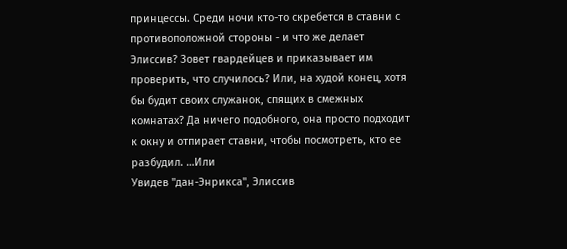принцессы. Среди ночи кто-то скребется в ставни с противоположной стороны - и что же делает Элиссив? Зовет гвардейцев и приказывает им проверить, что случилось? Или, на худой конец, хотя бы будит своих служанок, спящих в смежных комнатах? Да ничего подобного, она просто подходит к окну и отпирает ставни, чтобы посмотреть, кто ее разбудил. …Или
Увидев "дан-Энрикса", Элиссив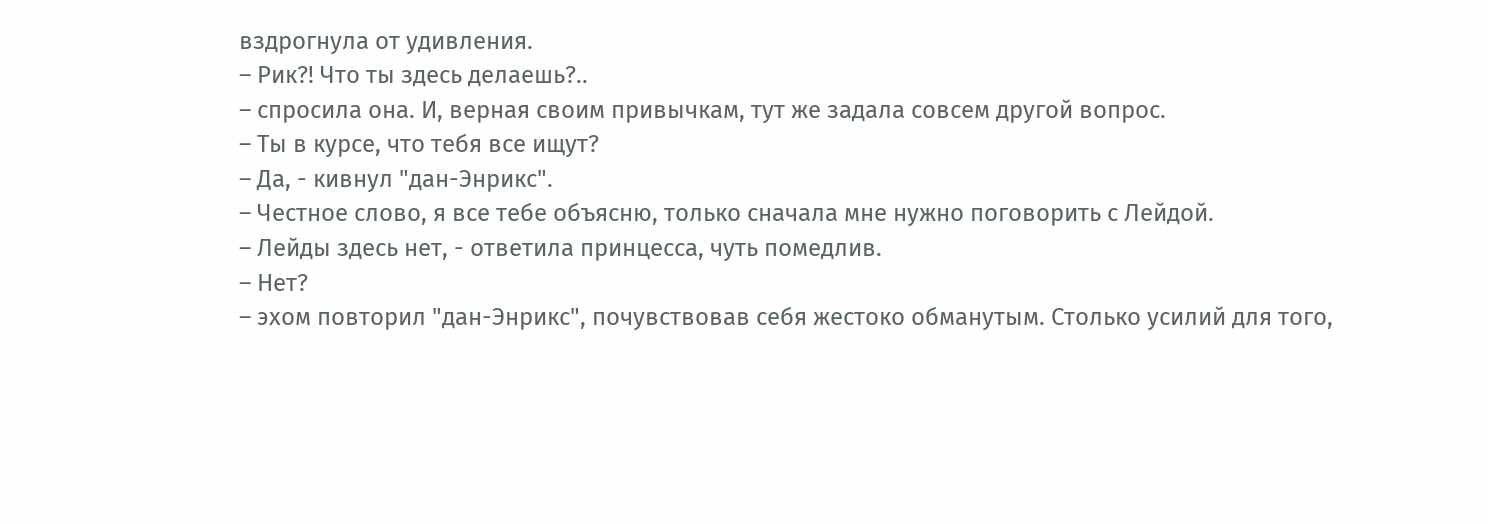вздрогнула от удивления.
– Рик?! Что ты здесь делаешь?..
– спросила она. И, верная своим привычкам, тут же задала совсем другой вопрос.
– Ты в курсе, что тебя все ищут?
– Да, - кивнул "дан-Энрикс".
– Честное слово, я все тебе объясню, только сначала мне нужно поговорить с Лейдой.
– Лейды здесь нет, - ответила принцесса, чуть помедлив.
– Нет?
– эхом повторил "дан-Энрикс", почувствовав себя жестоко обманутым. Столько усилий для того,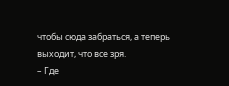чтобы сюда забраться, а теперь выходит, что все зря.
– Где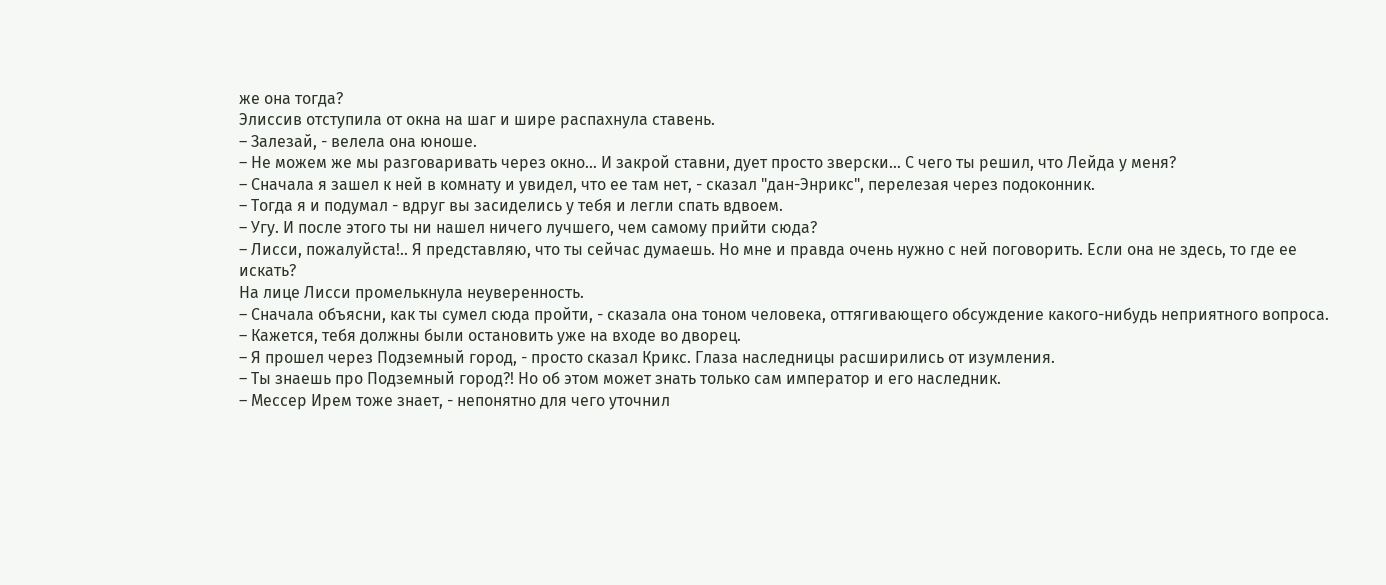же она тогда?
Элиссив отступила от окна на шаг и шире распахнула ставень.
– Залезай, - велела она юноше.
– Не можем же мы разговаривать через окно… И закрой ставни, дует просто зверски… С чего ты решил, что Лейда у меня?
– Сначала я зашел к ней в комнату и увидел, что ее там нет, - сказал "дан-Энрикс", перелезая через подоконник.
– Тогда я и подумал - вдруг вы засиделись у тебя и легли спать вдвоем.
– Угу. И после этого ты ни нашел ничего лучшего, чем самому прийти сюда?
– Лисси, пожалуйста!.. Я представляю, что ты сейчас думаешь. Но мне и правда очень нужно с ней поговорить. Если она не здесь, то где ее искать?
На лице Лисси промелькнула неуверенность.
– Сначала объясни, как ты сумел сюда пройти, - сказала она тоном человека, оттягивающего обсуждение какого-нибудь неприятного вопроса.
– Кажется, тебя должны были остановить уже на входе во дворец.
– Я прошел через Подземный город, - просто сказал Крикс. Глаза наследницы расширились от изумления.
– Ты знаешь про Подземный город?! Но об этом может знать только сам император и его наследник.
– Мессер Ирем тоже знает, - непонятно для чего уточнил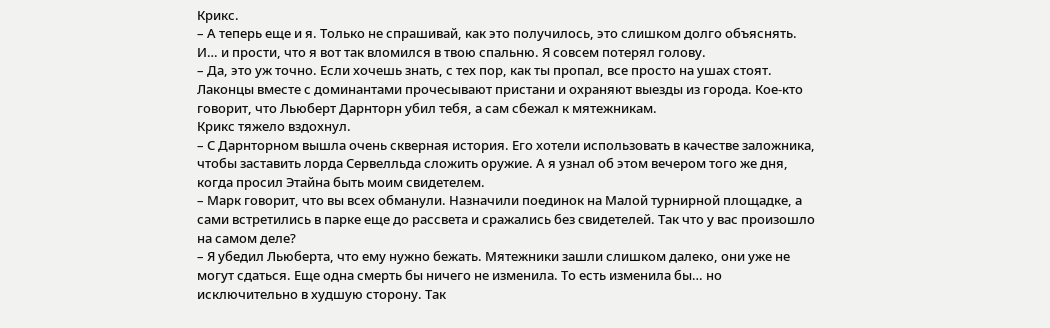Крикс.
– А теперь еще и я. Только не спрашивай, как это получилось, это слишком долго объяснять. И… и прости, что я вот так вломился в твою спальню. Я совсем потерял голову.
– Да, это уж точно. Если хочешь знать, с тех пор, как ты пропал, все просто на ушах стоят. Лаконцы вместе с доминантами прочесывают пристани и охраняют выезды из города. Кое-кто говорит, что Льюберт Дарнторн убил тебя, а сам сбежал к мятежникам.
Крикс тяжело вздохнул.
– С Дарнторном вышла очень скверная история. Его хотели использовать в качестве заложника, чтобы заставить лорда Сервелльда сложить оружие. А я узнал об этом вечером того же дня, когда просил Этайна быть моим свидетелем.
– Марк говорит, что вы всех обманули. Назначили поединок на Малой турнирной площадке, а сами встретились в парке еще до рассвета и сражались без свидетелей. Так что у вас произошло на самом деле?
– Я убедил Льюберта, что ему нужно бежать. Мятежники зашли слишком далеко, они уже не могут сдаться. Еще одна смерть бы ничего не изменила. То есть изменила бы… но исключительно в худшую сторону. Так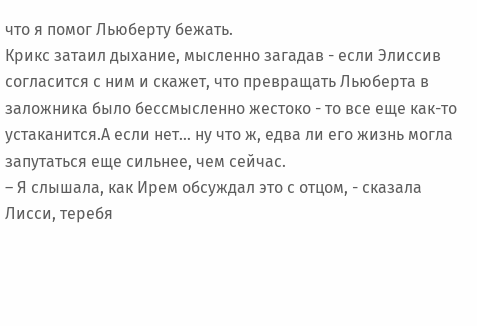что я помог Льюберту бежать.
Крикс затаил дыхание, мысленно загадав - если Элиссив
согласится с ним и скажет, что превращать Льюберта в заложника было бессмысленно жестоко - то все еще как-то устаканится.А если нет… ну что ж, едва ли его жизнь могла запутаться еще сильнее, чем сейчас.
– Я слышала, как Ирем обсуждал это с отцом, - сказала Лисси, теребя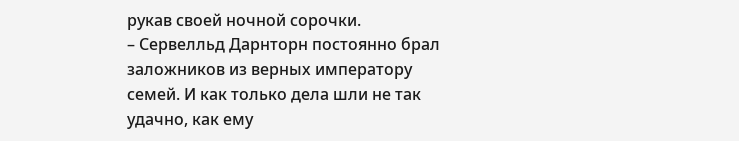рукав своей ночной сорочки.
– Сервелльд Дарнторн постоянно брал заложников из верных императору семей. И как только дела шли не так удачно, как ему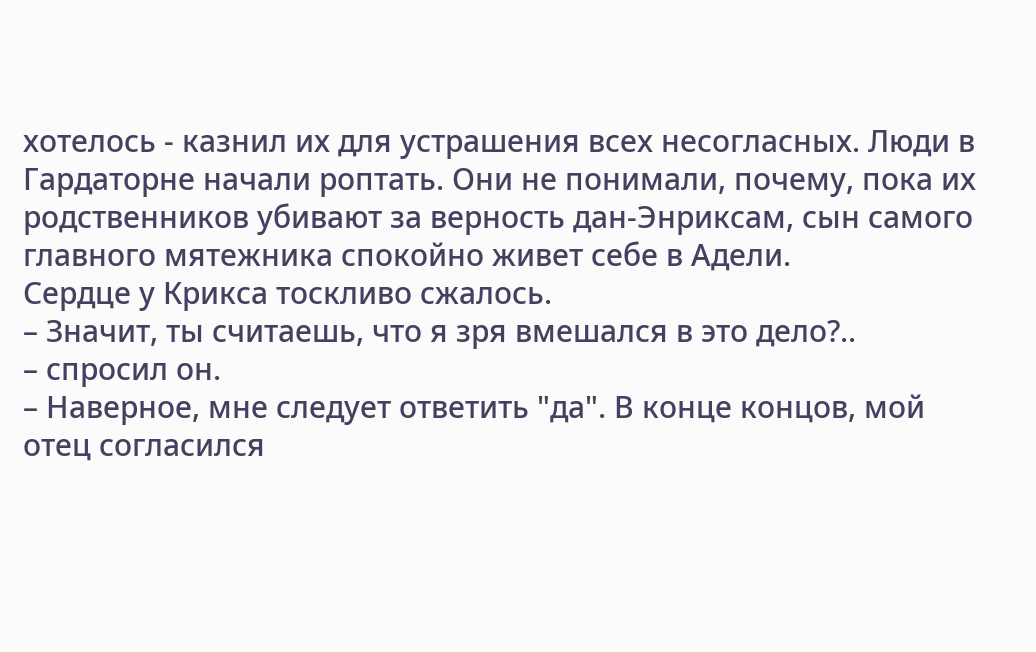хотелось - казнил их для устрашения всех несогласных. Люди в Гардаторне начали роптать. Они не понимали, почему, пока их родственников убивают за верность дан-Энриксам, сын самого главного мятежника спокойно живет себе в Адели.
Сердце у Крикса тоскливо сжалось.
– Значит, ты считаешь, что я зря вмешался в это дело?..
– спросил он.
– Наверное, мне следует ответить "да". В конце концов, мой отец согласился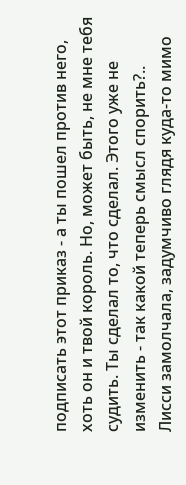подписать этот приказ - а ты пошел против него, хоть он и твой король. Но, может быть, не мне тебя судить. Ты сделал то, что сделал. Этого уже не изменить - так какой теперь смысл спорить?..
Лисси замолчала, задумчиво глядя куда-то мимо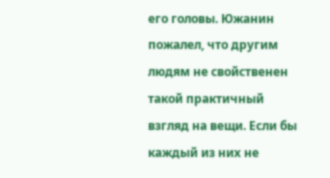его головы. Южанин пожалел, что другим людям не свойственен такой практичный взгляд на вещи. Если бы каждый из них не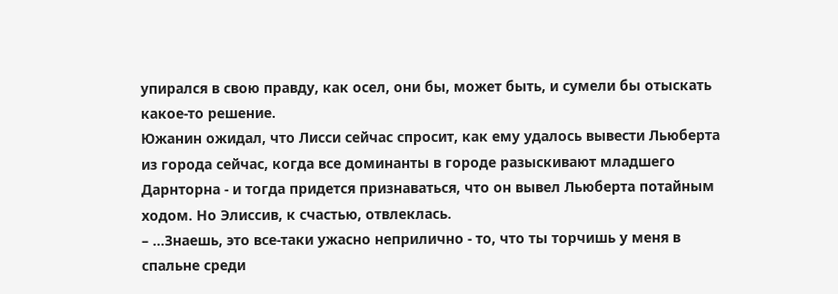упирался в свою правду, как осел, они бы, может быть, и сумели бы отыскать какое-то решение.
Южанин ожидал, что Лисси сейчас спросит, как ему удалось вывести Льюберта из города сейчас, когда все доминанты в городе разыскивают младшего Дарнторна - и тогда придется признаваться, что он вывел Льюберта потайным ходом. Но Элиссив, к счастью, отвлеклась.
– …Знаешь, это все-таки ужасно неприлично - то, что ты торчишь у меня в спальне среди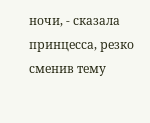ночи, - сказала принцесса, резко сменив тему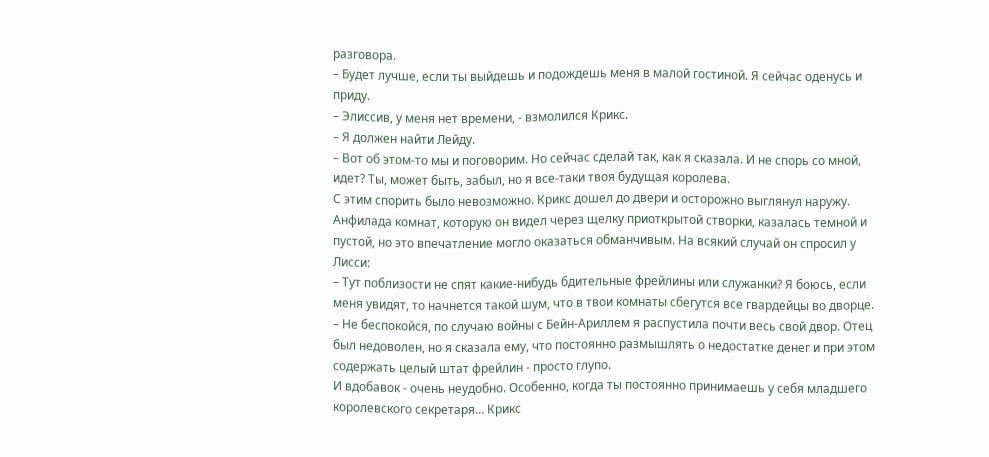разговора.
– Будет лучше, если ты выйдешь и подождешь меня в малой гостиной. Я сейчас оденусь и приду.
– Элиссив, у меня нет времени, - взмолился Крикс.
– Я должен найти Лейду.
– Вот об этом-то мы и поговорим. Но сейчас сделай так, как я сказала. И не спорь со мной, идет? Ты, может быть, забыл, но я все-таки твоя будущая королева.
С этим спорить было невозможно. Крикс дошел до двери и осторожно выглянул наружу. Анфилада комнат, которую он видел через щелку приоткрытой створки, казалась темной и пустой, но это впечатление могло оказаться обманчивым. На всякий случай он спросил у Лисси:
– Тут поблизости не спят какие-нибудь бдительные фрейлины или служанки? Я боюсь, если меня увидят, то начнется такой шум, что в твои комнаты сбегутся все гвардейцы во дворце.
– Не беспокойся, по случаю войны с Бейн-Ариллем я распустила почти весь свой двор. Отец был недоволен, но я сказала ему, что постоянно размышлять о недостатке денег и при этом содержать целый штат фрейлин - просто глупо.
И вдобавок - очень неудобно. Особенно, когда ты постоянно принимаешь у себя младшего королевского секретаря… Крикс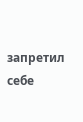запретил себе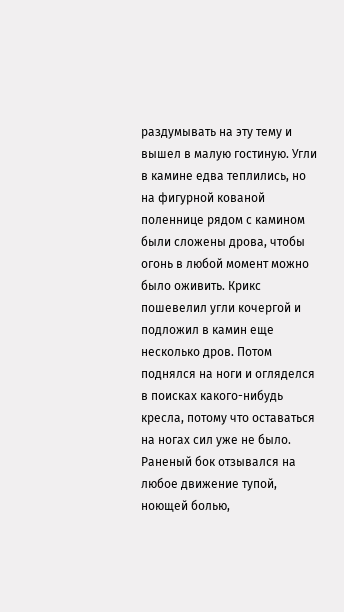раздумывать на эту тему и вышел в малую гостиную. Угли в камине едва теплились, но на фигурной кованой поленнице рядом с камином были сложены дрова, чтобы огонь в любой момент можно было оживить. Крикс пошевелил угли кочергой и подложил в камин еще несколько дров. Потом поднялся на ноги и огляделся в поисках какого-нибудь кресла, потому что оставаться на ногах сил уже не было. Раненый бок отзывался на любое движение тупой, ноющей болью,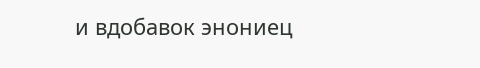и вдобавок энониец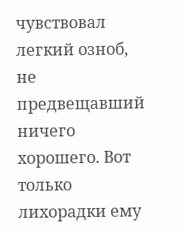чувствовал легкий озноб, не предвещавший ничего хорошего. Вот только лихорадки ему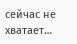сейчас не хватает…